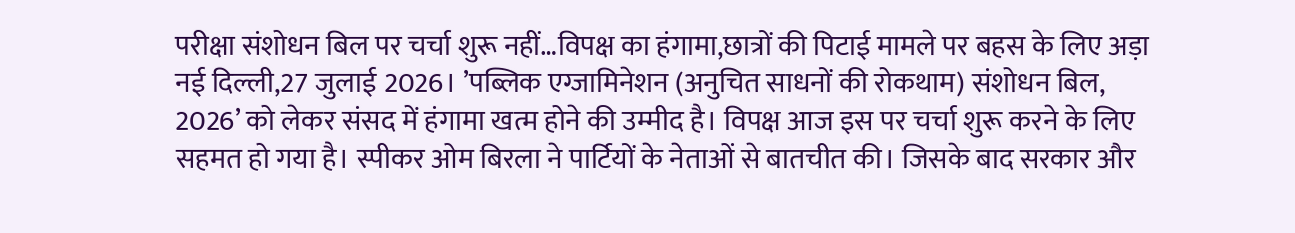परीक्षा संशोधन बिल पर चर्चा शुरू नहीं…विपक्ष का हंगामा,छात्रों की पिटाई मामले पर बहस के लिए अड़ा
नई दिल्ली,27 जुलाई 2026। ’पब्लिक एग्जामिनेशन (अनुचित साधनों की रोकथाम) संशोधन बिल, 2026’ को लेकर संसद में हंगामा खत्म होने की उम्मीद है। विपक्ष आज इस पर चर्चा शुरू करने के लिए सहमत हो गया है। स्पीकर ओम बिरला ने पार्टियों के नेताओं से बातचीत की। जिसके बाद सरकार और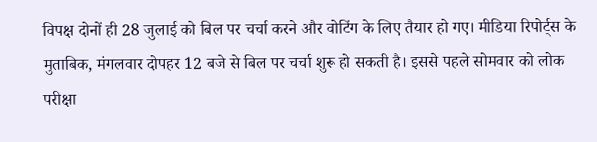विपक्ष दोनों ही 28 जुलाई को बिल पर चर्चा करने और वोटिंग के लिए तैयार हो गए। मीडिया रिपोर्ट्स के मुताबिक, मंगलवार दोपहर 12 बजे से बिल पर चर्चा शुरू हो सकती है। इससे पहले सोमवार को लोक परीक्षा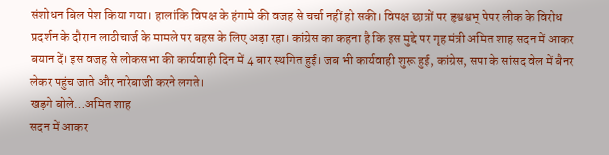संशोधन बिल पेश किया गया। हालांकि विपक्ष के हंगामे की वजह से चर्चा नहीं हो सकी। विपक्ष छात्रों पर हृश्वश्वभ् पेपर लीक के विरोध प्रदर्शन के दौरान लाठीचार्ज के मामले पर बहस के लिए अड़ा रहा। कांग्रेस का कहना है कि इस मुद्दे पर गृह मंत्री अमित शाह सदन में आकर बयान दें। इस वजह से लोकसभा की कार्यवाही दिन में 4 बार स्थगित हुई। जब भी कार्यवाही शुरू हुई, कांग्रेस, सपा के सांसद वेल में बैनर लेकर पहुंच जाते और नारेबाजी करने लगते।
खड़गे बोले…अमित शाह
सदन में आकर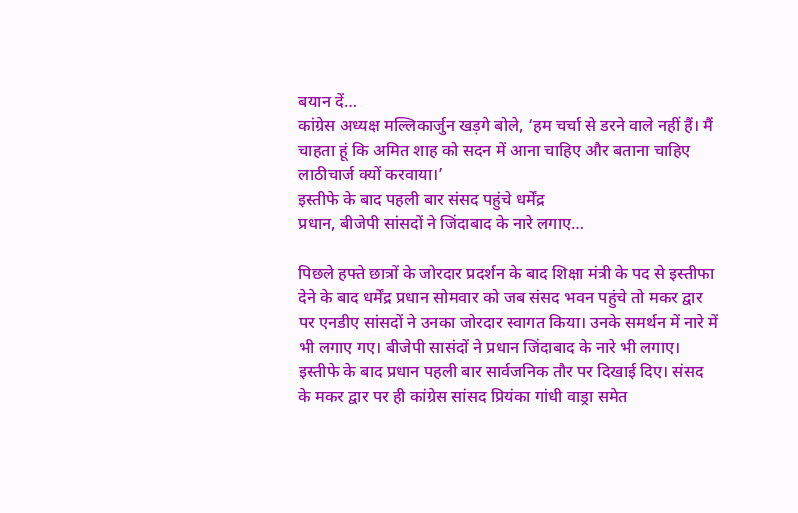बयान दें…
कांग्रेस अध्यक्ष मल्लिकार्जुन खड़गे बोले, ‘हम चर्चा से डरने वाले नहीं हैं। मैं चाहता हूं कि अमित शाह को सदन में आना चाहिए और बताना चाहिए लाठीचार्ज क्यों करवाया।’
इस्तीफे के बाद पहली बार संसद पहुंचे धर्मेंद्र
प्रधान, बीजेपी सांसदों ने जिंदाबाद के नारे लगाए…

पिछले हफ्ते छात्रों के जोरदार प्रदर्शन के बाद शिक्षा मंत्री के पद से इस्तीफा देने के बाद धर्मेंद्र प्रधान सोमवार को जब संसद भवन पहुंचे तो मकर द्वार पर एनडीए सांसदों ने उनका जोरदार स्वागत किया। उनके समर्थन में नारे में भी लगाए गए। बीजेपी सासंदों ने प्रधान जिंदाबाद के नारे भी लगाए। इस्तीफे के बाद प्रधान पहली बार सार्वजनिक तौर पर दिखाई दिए। संसद के मकर द्वार पर ही कांग्रेस सांसद प्रियंका गांधी वाड्रा समेत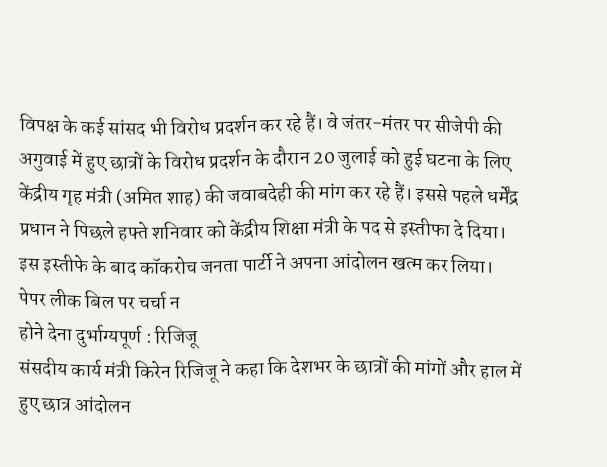विपक्ष के कई सांसद भी विरोध प्रदर्शन कर रहे हैं। वे जंतर-मंतर पर सीजेपी की अगुवाई में हुए छात्रों के विरोध प्रदर्शन के दौरान 20 जुलाई को हुई घटना के लिए केंद्रीय गृह मंत्री (अमित शाह) की जवाबदेही की मांग कर रहे हैं। इससे पहले धर्मेंद्र प्रधान ने पिछले हफ्ते शनिवार को केंद्रीय शिक्षा मंत्री के पद से इस्तीफा दे दिया। इस इस्तीफे के बाद कॉकरोच जनता पार्टी ने अपना आंदोलन खत्म कर लिया।
पेपर लीक बिल पर चर्चा न
होने देना दुर्भाग्यपूर्ण : रिजिजू
संसदीय कार्य मंत्री किरेन रिजिजू ने कहा कि देशभर के छात्रों की मांगों और हाल में हुए छात्र आंदोलन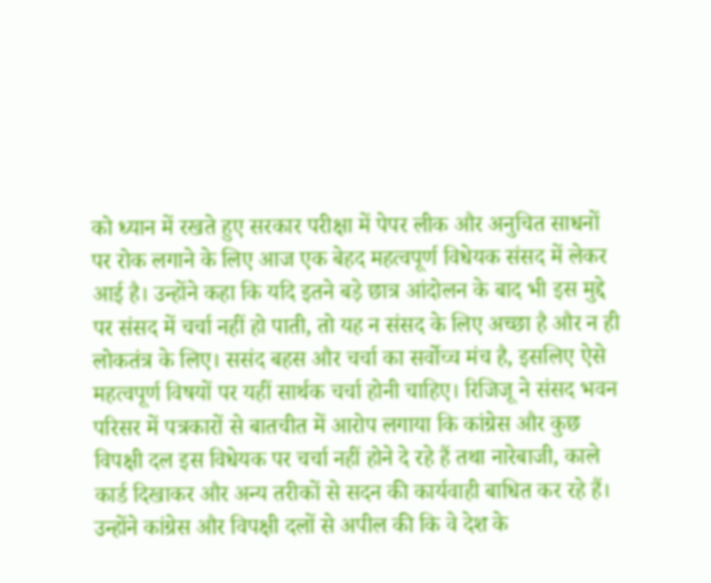को ध्यान में रखते हुए सरकार परीक्षा में पेपर लीक और अनुचित साधनों पर रोक लगाने के लिए आज एक बेहद महत्वपूर्ण विधेयक संसद में लेकर आई है। उन्होंने कहा कि यदि इतने बड़े छात्र आंदोलन के बाद भी इस मुद्दे पर संसद में चर्चा नहीं हो पाती, तो यह न संसद के लिए अच्छा है और न ही लोकतंत्र के लिए। ससंद बहस और चर्चा का सर्वोच्च मंच है, इसलिए ऐसे महत्वपूर्ण विषयों पर यहीं सार्थक चर्चा होनी चाहिए। रिजिजू ने संसद भवन परिसर में पत्रकारों से बातचीत में आरोप लगाया कि कांग्रेस और कुछ विपक्षी दल इस विधेयक पर चर्चा नहीं होने दे रहे हैं तथा नारेबाजी, काले कार्ड दिखाकर और अन्य तरीकों से सदन की कार्यवाही बाधित कर रहे हैं। उन्होंने कांग्रेस और विपक्षी दलों से अपील की कि वे देश के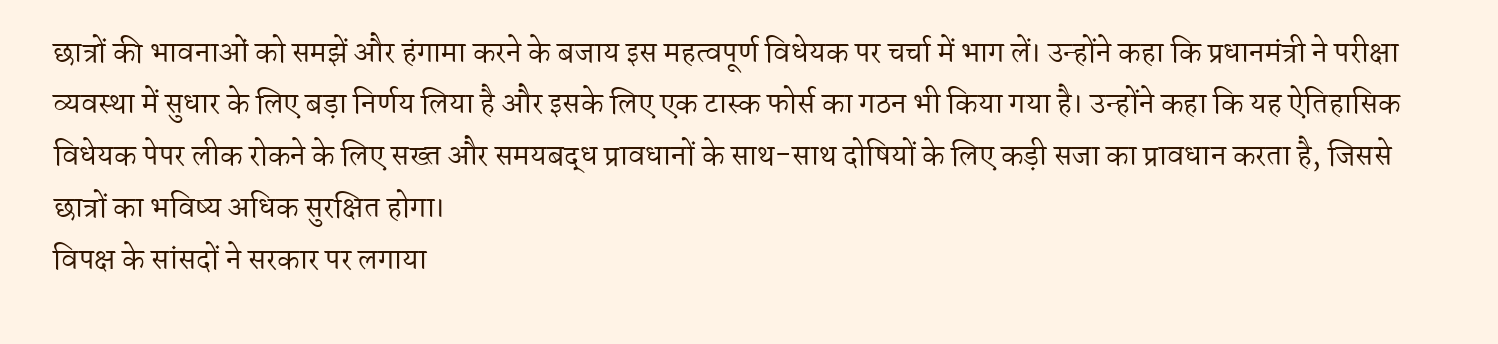छात्रों की भावनाओं को समझें और हंगामा करने के बजाय इस महत्वपूर्ण विधेयक पर चर्चा में भाग लें। उन्होंने कहा कि प्रधानमंत्री ने परीक्षा व्यवस्था में सुधार के लिए बड़ा निर्णय लिया है और इसके लिए एक टास्क फोर्स का गठन भी किया गया है। उन्होंने कहा कि यह ऐतिहासिक विधेयक पेपर लीक रोकने के लिए सख्त और समयबद्ध प्रावधानों के साथ-साथ दोषियों के लिए कड़ी सजा का प्रावधान करता है, जिससे छात्रों का भविष्य अधिक सुरक्षित होगा।
विपक्ष के सांसदों ने सरकार पर लगाया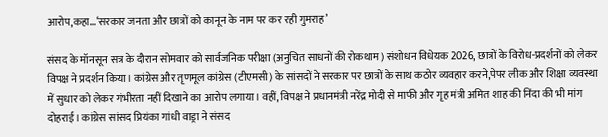आरोप,कहा…‘सरकार जनता और छात्रों को कानून के नाम पर कर रही गुमराह’

संसद के मॉनसून सत्र के दौरान सोमवार को सार्वजनिक परीक्षा (अनुचित साधनों की रोकथाम) संशोधन विधेयक 2026, छात्रों के विरोध-प्रदर्शनों को लेकर विपक्ष ने प्रदर्शन किया। कांग्रेस और तृणमूल कांग्रेस (टीएमसी) के सांसदों ने सरकार पर छात्रों के साथ कठोर व्यवहार करने,पेपर लीक और शिक्षा व्यवस्था में सुधार को लेकर गंभीरता नहीं दिखाने का आरोप लगाया। वहीं, विपक्ष ने प्रधानमंत्री नरेंद्र मोदी से माफी और गृह मंत्री अमित शाह की निंदा की भी मांग दोहराई। कांग्रेस सांसद प्रियंका गांधी वाड्रा ने संसद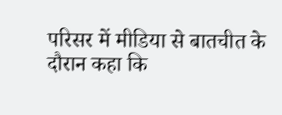परिसर में मीडिया से बातचीत के दौरान कहा कि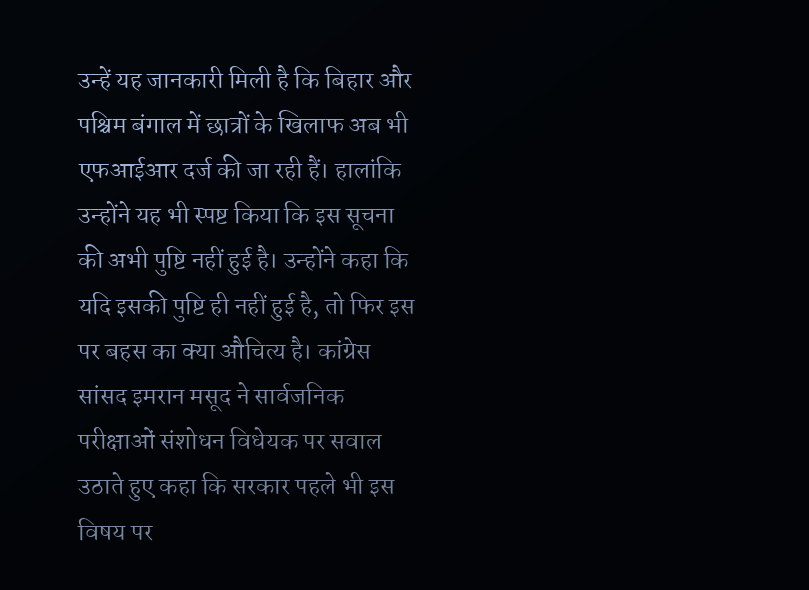उन्हें यह जानकारी मिली है कि बिहार और पश्चिम बंगाल में छात्रों के खिलाफ अब भी एफआईआर दर्ज की जा रही हैं। हालांकि उन्होंने यह भी स्पष्ट किया कि इस सूचना की अभी पुष्टि नहीं हुई है। उन्होंने कहा कि यदि इसकी पुष्टि ही नहीं हुई है, तो फिर इस पर बहस का क्या औचित्य है। कांग्रेस सांसद इमरान मसूद ने सार्वजनिक परीक्षाओं संशोधन विधेयक पर सवाल उठाते हुए कहा कि सरकार पहले भी इस विषय पर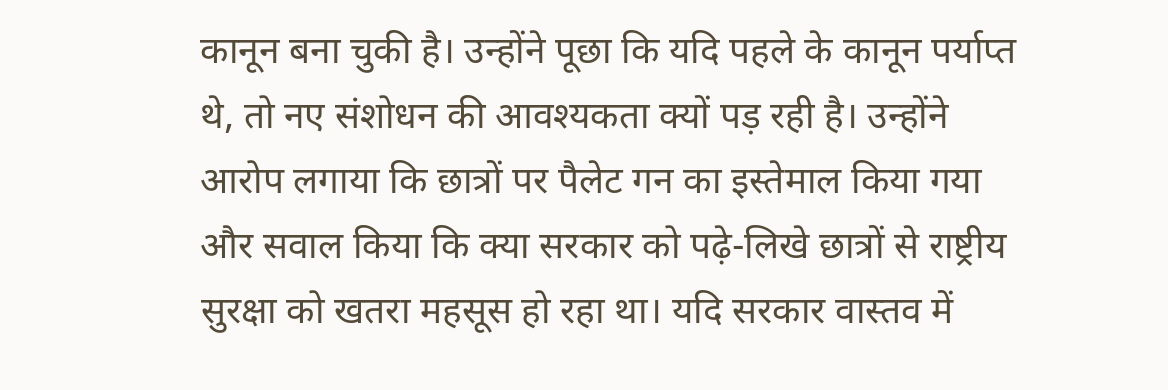कानून बना चुकी है। उन्होंने पूछा कि यदि पहले के कानून पर्याप्त थे, तो नए संशोधन की आवश्यकता क्यों पड़ रही है। उन्होंने आरोप लगाया कि छात्रों पर पैलेट गन का इस्तेमाल किया गया और सवाल किया कि क्या सरकार को पढ़े-लिखे छात्रों से राष्ट्रीय सुरक्षा को खतरा महसूस हो रहा था। यदि सरकार वास्तव में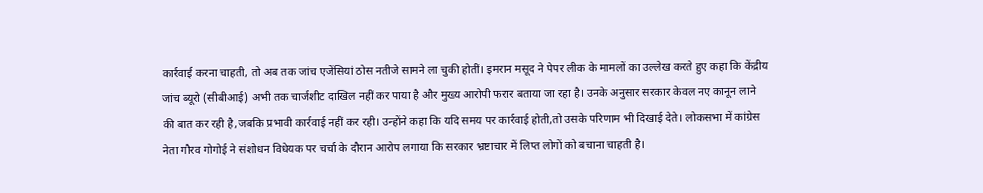कार्रवाई करना चाहती, तो अब तक जांच एजेंसियां ठोस नतीजे सामने ला चुकी होतीं। इमरान मसूद ने पेपर लीक के मामलों का उल्लेख करते हुए कहा कि केंद्रीय जांच ब्यूरो (सीबीआई) अभी तक चार्जशीट दाखिल नहीं कर पाया है और मुख्य आरोपी फरार बताया जा रहा है। उनके अनुसार सरकार केवल नए कानून लाने की बात कर रही है,जबकि प्रभावी कार्रवाई नहीं कर रही। उन्होंने कहा कि यदि समय पर कार्रवाई होती,तो उसके परिणाम भी दिखाई देते। लोकसभा में कांग्रेस नेता गौरव गोगोई ने संशोधन विधेयक पर चर्चा के दौरान आरोप लगाया कि सरकार भ्रष्टाचार में लिप्त लोगों को बचाना चाहती है।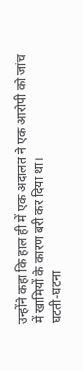उन्होंने कहा कि हाल ही में एक अदालत ने एक आरोपी को जांच में खामियों के कारण बरी कर दिया था।
घटती-घटना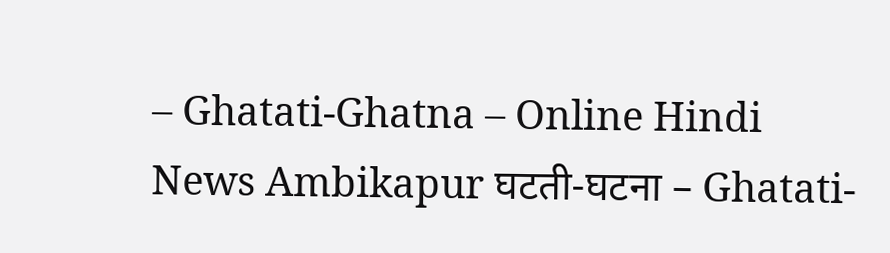– Ghatati-Ghatna – Online Hindi News Ambikapur घटती-घटना – Ghatati-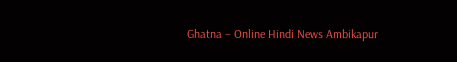Ghatna – Online Hindi News Ambikapur